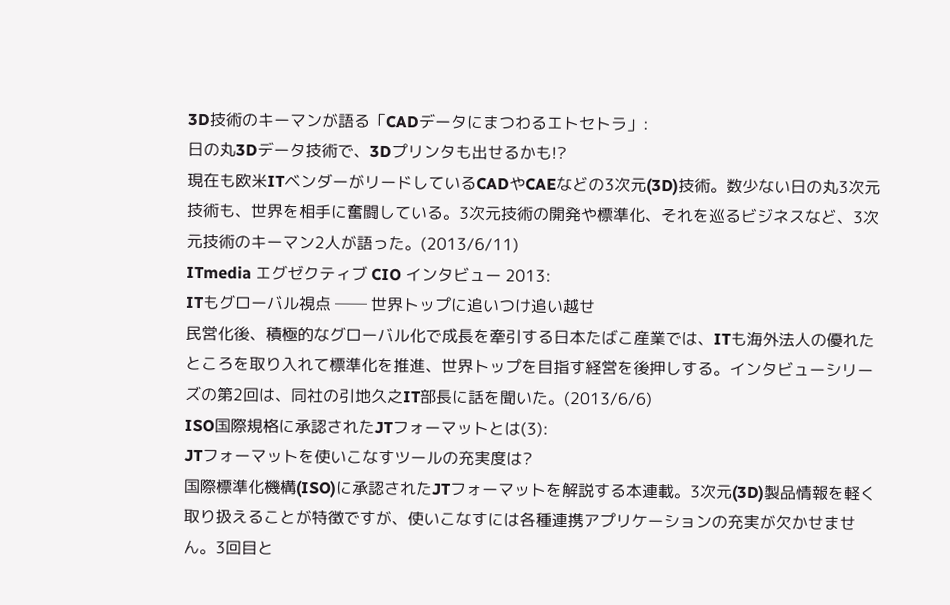3D技術のキーマンが語る「CADデータにまつわるエトセトラ」:
日の丸3Dデータ技術で、3Dプリンタも出せるかも!?
現在も欧米ITベンダーがリードしているCADやCAEなどの3次元(3D)技術。数少ない日の丸3次元技術も、世界を相手に奮闘している。3次元技術の開発や標準化、それを巡るビジネスなど、3次元技術のキーマン2人が語った。(2013/6/11)
ITmedia エグゼクティブ CIO インタビュー 2013:
ITもグローバル視点 ── 世界トップに追いつけ追い越せ
民営化後、積極的なグローバル化で成長を牽引する日本たばこ産業では、ITも海外法人の優れたところを取り入れて標準化を推進、世界トップを目指す経営を後押しする。インタビューシリーズの第2回は、同社の引地久之IT部長に話を聞いた。(2013/6/6)
ISO国際規格に承認されたJTフォーマットとは(3):
JTフォーマットを使いこなすツールの充実度は?
国際標準化機構(ISO)に承認されたJTフォーマットを解説する本連載。3次元(3D)製品情報を軽く取り扱えることが特徴ですが、使いこなすには各種連携アプリケーションの充実が欠かせません。3回目と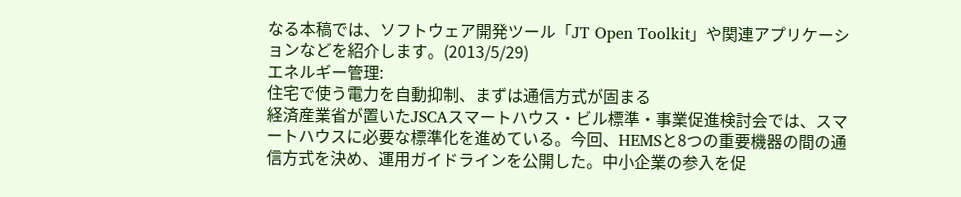なる本稿では、ソフトウェア開発ツール「JT Open Toolkit」や関連アプリケーションなどを紹介します。(2013/5/29)
エネルギー管理:
住宅で使う電力を自動抑制、まずは通信方式が固まる
経済産業省が置いたJSCAスマートハウス・ビル標準・事業促進検討会では、スマートハウスに必要な標準化を進めている。今回、HEMSと8つの重要機器の間の通信方式を決め、運用ガイドラインを公開した。中小企業の参入を促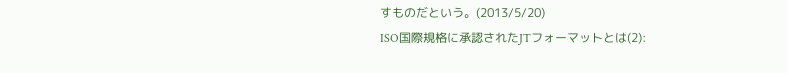すものだという。(2013/5/20)
ISO国際規格に承認されたJTフォーマットとは(2):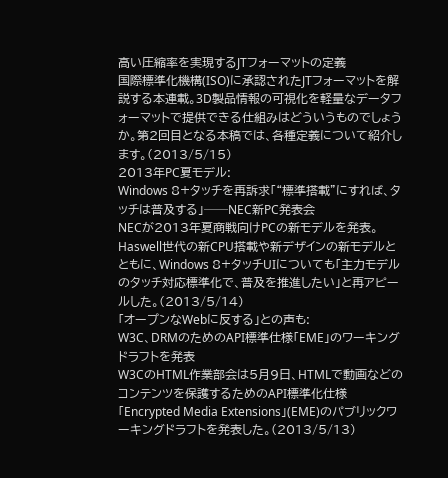高い圧縮率を実現するJTフォーマットの定義
国際標準化機構(ISO)に承認されたJTフォーマットを解説する本連載。3D製品情報の可視化を軽量なデータフォーマットで提供できる仕組みはどういうものでしょうか。第2回目となる本稿では、各種定義について紹介します。(2013/5/15)
2013年PC夏モデル:
Windows 8+タッチを再訴求「“標準搭載”にすれば、タッチは普及する」──NEC新PC発表会
NECが2013年夏商戦向けPCの新モデルを発表。Haswell世代の新CPU搭載や新デザインの新モデルとともに、Windows 8+タッチUIについても「主力モデルのタッチ対応標準化で、普及を推進したい」と再アピールした。(2013/5/14)
「オープンなWebに反する」との声も:
W3C、DRMのためのAPI標準仕様「EME」のワーキングドラフトを発表
W3CのHTML作業部会は5月9日、HTMLで動画などのコンテンツを保護するためのAPI標準化仕様「Encrypted Media Extensions」(EME)のパブリックワーキングドラフトを発表した。(2013/5/13)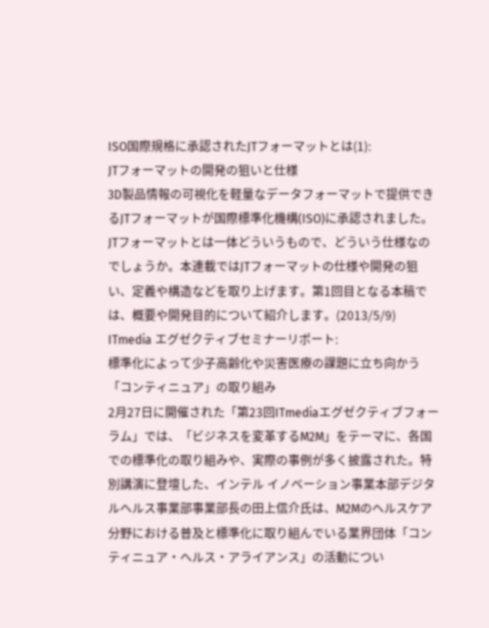ISO国際規格に承認されたJTフォーマットとは(1):
JTフォーマットの開発の狙いと仕様
3D製品情報の可視化を軽量なデータフォーマットで提供できるJTフォーマットが国際標準化機構(ISO)に承認されました。JTフォーマットとは一体どういうもので、どういう仕様なのでしょうか。本連載ではJTフォーマットの仕様や開発の狙い、定義や構造などを取り上げます。第1回目となる本稿では、概要や開発目的について紹介します。(2013/5/9)
ITmedia エグゼクティブセミナーリポート:
標準化によって少子高齢化や災害医療の課題に立ち向かう「コンティニュア」の取り組み
2月27日に開催された「第23回ITmediaエグゼクティブフォーラム」では、「ビジネスを変革するM2M」をテーマに、各国での標準化の取り組みや、実際の事例が多く披露された。特別講演に登壇した、インテル イノベーション事業本部デジタルヘルス事業部事業部長の田上信介氏は、M2Mのヘルスケア分野における普及と標準化に取り組んでいる業界団体「コンティニュア・ヘルス・アライアンス」の活動につい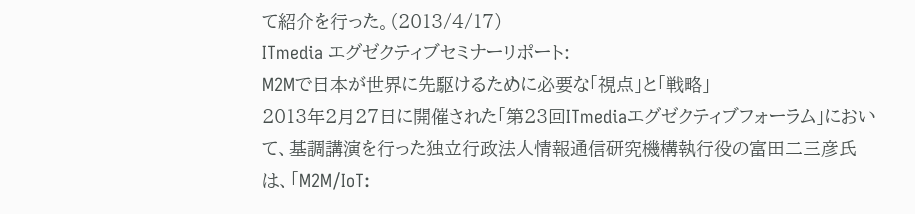て紹介を行った。(2013/4/17)
ITmedia エグゼクティブセミナーリポート:
M2Mで日本が世界に先駆けるために必要な「視点」と「戦略」
2013年2月27日に開催された「第23回ITmediaエグゼクティブフォーラム」において、基調講演を行った独立行政法人情報通信研究機構執行役の富田二三彦氏は、「M2M/IoT: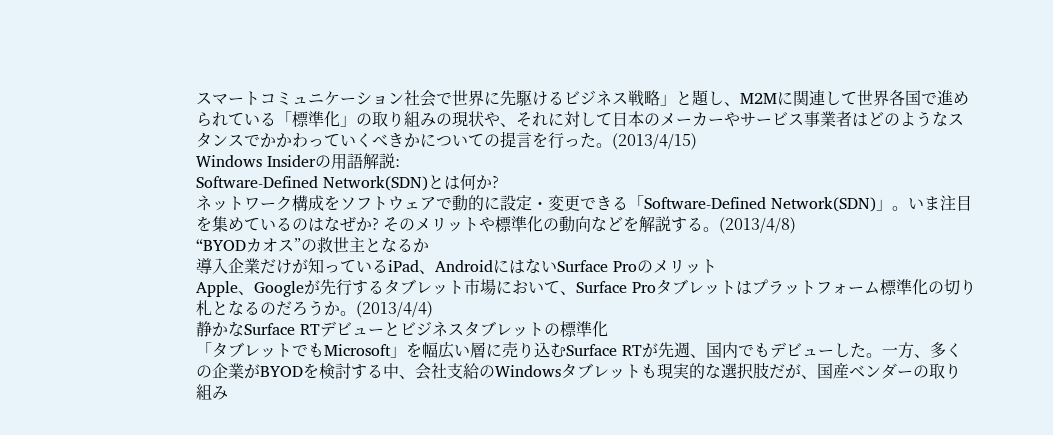スマートコミュニケーション社会で世界に先駆けるビジネス戦略」と題し、M2Mに関連して世界各国で進められている「標準化」の取り組みの現状や、それに対して日本のメーカーやサービス事業者はどのようなスタンスでかかわっていくべきかについての提言を行った。(2013/4/15)
Windows Insiderの用語解説:
Software-Defined Network(SDN)とは何か?
ネットワーク構成をソフトウェアで動的に設定・変更できる「Software-Defined Network(SDN)」。いま注目を集めているのはなぜか? そのメリットや標準化の動向などを解説する。(2013/4/8)
“BYODカオス”の救世主となるか
導入企業だけが知っているiPad、AndroidにはないSurface Proのメリット
Apple、Googleが先行するタブレット市場において、Surface Proタブレットはプラットフォーム標準化の切り札となるのだろうか。(2013/4/4)
静かなSurface RTデビューとビジネスタブレットの標準化
「タブレットでもMicrosoft」を幅広い層に売り込むSurface RTが先週、国内でもデビューした。一方、多くの企業がBYODを検討する中、会社支給のWindowsタブレットも現実的な選択肢だが、国産ベンダーの取り組み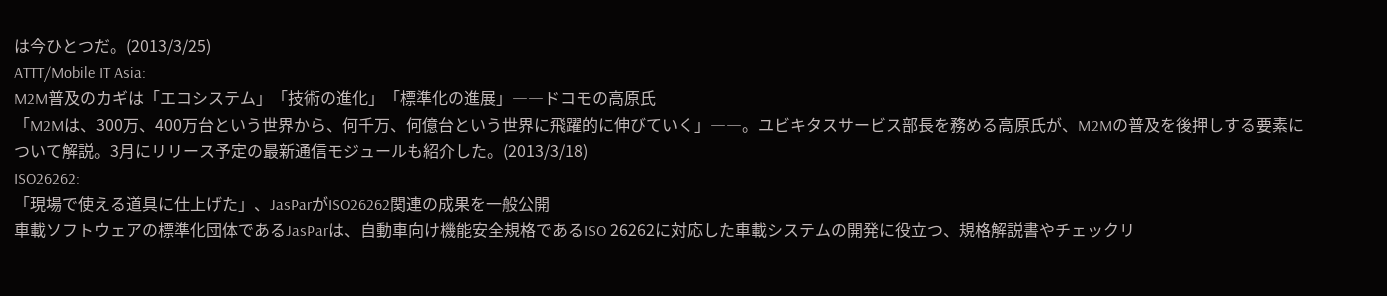は今ひとつだ。(2013/3/25)
ATTT/Mobile IT Asia:
M2M普及のカギは「エコシステム」「技術の進化」「標準化の進展」――ドコモの高原氏
「M2Mは、300万、400万台という世界から、何千万、何億台という世界に飛躍的に伸びていく」――。ユビキタスサービス部長を務める高原氏が、M2Mの普及を後押しする要素について解説。3月にリリース予定の最新通信モジュールも紹介した。(2013/3/18)
ISO26262:
「現場で使える道具に仕上げた」、JasParがISO26262関連の成果を一般公開
車載ソフトウェアの標準化団体であるJasParは、自動車向け機能安全規格であるISO 26262に対応した車載システムの開発に役立つ、規格解説書やチェックリ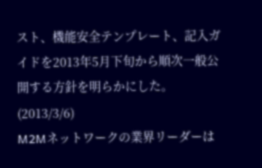スト、機能安全テンプレート、記入ガイドを2013年5月下旬から順次一般公開する方針を明らかにした。(2013/3/6)
M2Mネットワークの業界リーダーは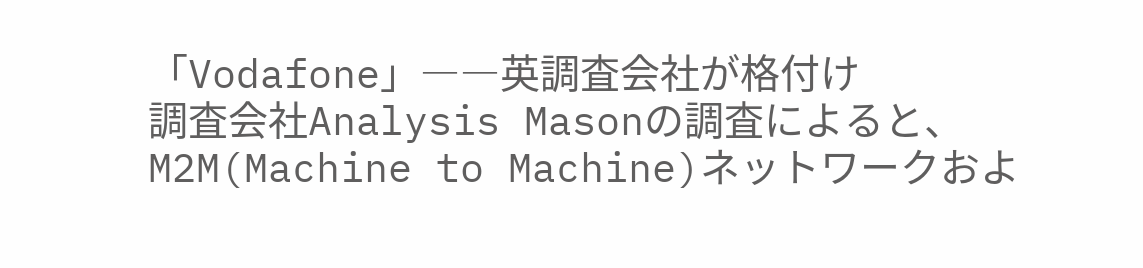「Vodafone」――英調査会社が格付け
調査会社Analysis Masonの調査によると、M2M(Machine to Machine)ネットワークおよ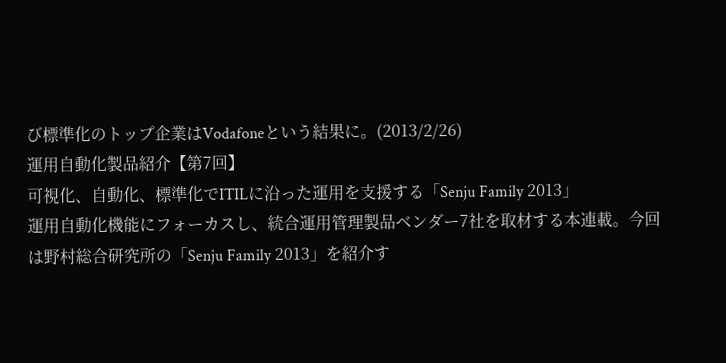び標準化のトップ企業はVodafoneという結果に。(2013/2/26)
運用自動化製品紹介【第7回】
可視化、自動化、標準化でITILに沿った運用を支援する「Senju Family 2013」
運用自動化機能にフォーカスし、統合運用管理製品ベンダー7社を取材する本連載。今回は野村総合研究所の「Senju Family 2013」を紹介す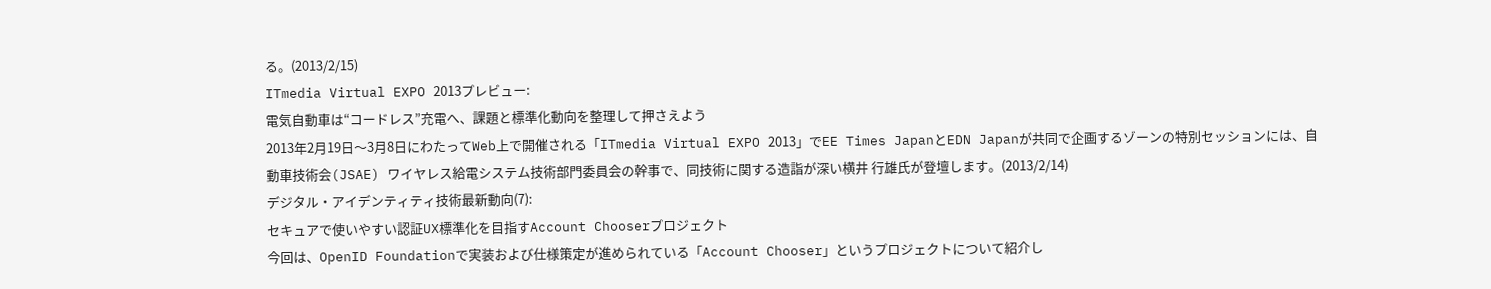る。(2013/2/15)
ITmedia Virtual EXPO 2013プレビュー:
電気自動車は“コードレス”充電へ、課題と標準化動向を整理して押さえよう
2013年2月19日〜3月8日にわたってWeb上で開催される「ITmedia Virtual EXPO 2013」でEE Times JapanとEDN Japanが共同で企画するゾーンの特別セッションには、自動車技術会(JSAE) ワイヤレス給電システム技術部門委員会の幹事で、同技術に関する造詣が深い横井 行雄氏が登壇します。(2013/2/14)
デジタル・アイデンティティ技術最新動向(7):
セキュアで使いやすい認証UX標準化を目指すAccount Chooserプロジェクト
今回は、OpenID Foundationで実装および仕様策定が進められている「Account Chooser」というプロジェクトについて紹介し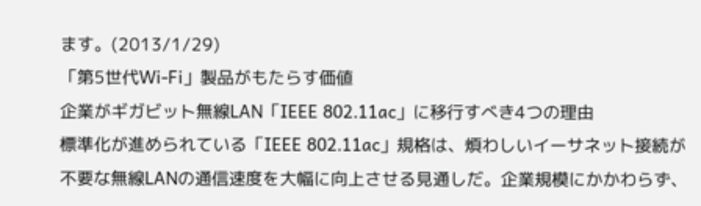ます。(2013/1/29)
「第5世代Wi-Fi」製品がもたらす価値
企業がギガビット無線LAN「IEEE 802.11ac」に移行すべき4つの理由
標準化が進められている「IEEE 802.11ac」規格は、煩わしいイーサネット接続が不要な無線LANの通信速度を大幅に向上させる見通しだ。企業規模にかかわらず、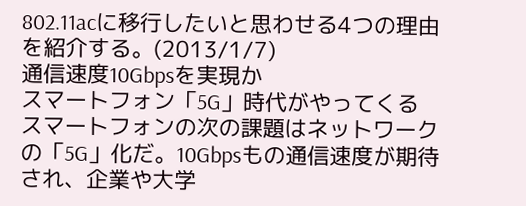802.11acに移行したいと思わせる4つの理由を紹介する。(2013/1/7)
通信速度10Gbpsを実現か
スマートフォン「5G」時代がやってくる
スマートフォンの次の課題はネットワークの「5G」化だ。10Gbpsもの通信速度が期待され、企業や大学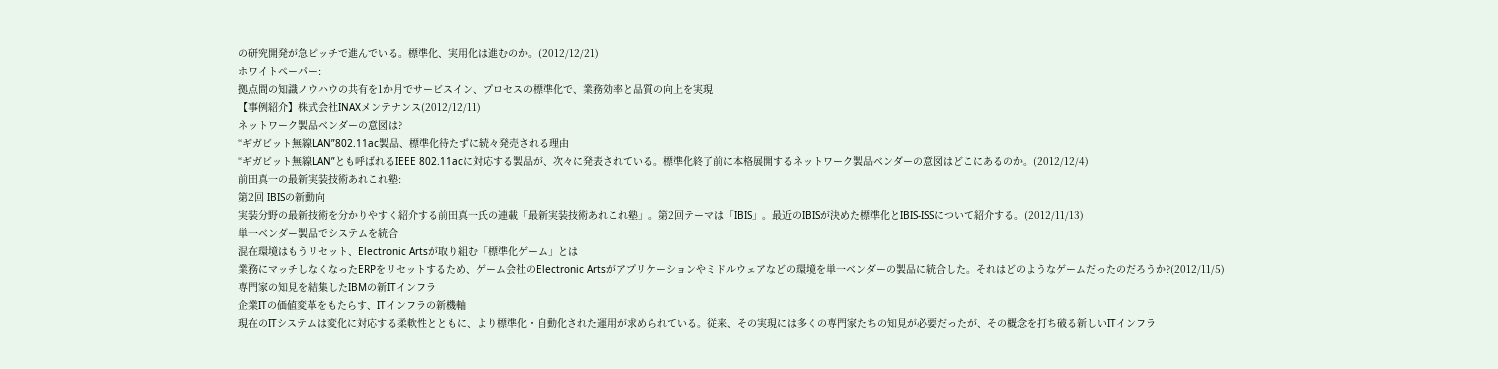の研究開発が急ピッチで進んでいる。標準化、実用化は進むのか。(2012/12/21)
ホワイトペーパー:
拠点間の知識ノウハウの共有を1か月でサービスイン、プロセスの標準化で、業務効率と品質の向上を実現
【事例紹介】株式会社INAXメンテナンス(2012/12/11)
ネットワーク製品ベンダーの意図は?
“ギガビット無線LAN”802.11ac製品、標準化待たずに続々発売される理由
“ギガビット無線LAN”とも呼ばれるIEEE 802.11acに対応する製品が、次々に発表されている。標準化終了前に本格展開するネットワーク製品ベンダーの意図はどこにあるのか。(2012/12/4)
前田真一の最新実装技術あれこれ塾:
第2回 IBISの新動向
実装分野の最新技術を分かりやすく紹介する前田真一氏の連載「最新実装技術あれこれ塾」。第2回テーマは「IBIS」。最近のIBISが決めた標準化とIBIS-ISSについて紹介する。(2012/11/13)
単一ベンダー製品でシステムを統合
混在環境はもうリセット、Electronic Artsが取り組む「標準化ゲーム」とは
業務にマッチしなくなったERPをリセットするため、ゲーム会社のElectronic Artsがアプリケーションやミドルウェアなどの環境を単一ベンダーの製品に統合した。それはどのようなゲームだったのだろうか?(2012/11/5)
専門家の知見を結集したIBMの新ITインフラ
企業ITの価値変革をもたらす、ITインフラの新機軸
現在のITシステムは変化に対応する柔軟性とともに、より標準化・自動化された運用が求められている。従来、その実現には多くの専門家たちの知見が必要だったが、その概念を打ち破る新しいITインフラ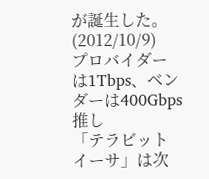が誕生した。(2012/10/9)
プロバイダーは1Tbps、ベンダーは400Gbps推し
「テラビットイーサ」は次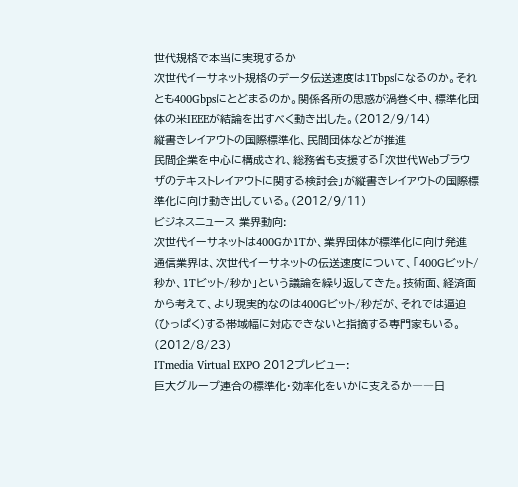世代規格で本当に実現するか
次世代イーサネット規格のデータ伝送速度は1Tbpsになるのか。それとも400Gbpsにとどまるのか。関係各所の思惑が渦巻く中、標準化団体の米IEEEが結論を出すべく動き出した。(2012/9/14)
縦書きレイアウトの国際標準化、民間団体などが推進
民間企業を中心に構成され、総務省も支援する「次世代Webブラウザのテキストレイアウトに関する検討会」が縦書きレイアウトの国際標準化に向け動き出している。(2012/9/11)
ビジネスニュース 業界動向:
次世代イーサネットは400Gか1Tか、業界団体が標準化に向け発進
通信業界は、次世代イーサネットの伝送速度について、「400Gビット/秒か、1Tビット/秒か」という議論を繰り返してきた。技術面、経済面から考えて、より現実的なのは400Gビット/秒だが、それでは逼迫(ひっぱく)する帯域幅に対応できないと指摘する専門家もいる。(2012/8/23)
ITmedia Virtual EXPO 2012プレビュー:
巨大グループ連合の標準化・効率化をいかに支えるか――日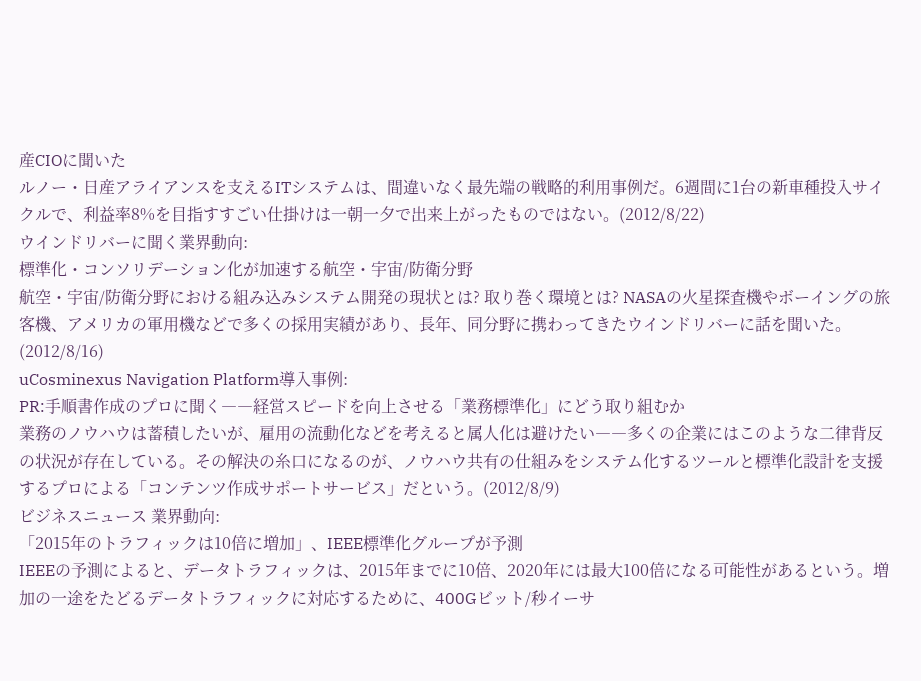産CIOに聞いた
ルノー・日産アライアンスを支えるITシステムは、間違いなく最先端の戦略的利用事例だ。6週間に1台の新車種投入サイクルで、利益率8%を目指すすごい仕掛けは一朝一夕で出来上がったものではない。(2012/8/22)
ウインドリバーに聞く業界動向:
標準化・コンソリデーション化が加速する航空・宇宙/防衛分野
航空・宇宙/防衛分野における組み込みシステム開発の現状とは? 取り巻く環境とは? NASAの火星探査機やボーイングの旅客機、アメリカの軍用機などで多くの採用実績があり、長年、同分野に携わってきたウインドリバーに話を聞いた。(2012/8/16)
uCosminexus Navigation Platform導入事例:
PR:手順書作成のプロに聞く――経営スピードを向上させる「業務標準化」にどう取り組むか
業務のノウハウは蓄積したいが、雇用の流動化などを考えると属人化は避けたい――多くの企業にはこのような二律背反の状況が存在している。その解決の糸口になるのが、ノウハウ共有の仕組みをシステム化するツールと標準化設計を支援するプロによる「コンテンツ作成サポートサービス」だという。(2012/8/9)
ビジネスニュース 業界動向:
「2015年のトラフィックは10倍に増加」、IEEE標準化グループが予測
IEEEの予測によると、データトラフィックは、2015年までに10倍、2020年には最大100倍になる可能性があるという。増加の一途をたどるデータトラフィックに対応するために、400Gビット/秒イーサ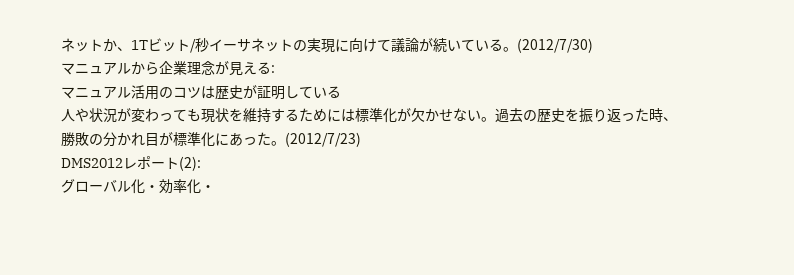ネットか、1Tビット/秒イーサネットの実現に向けて議論が続いている。(2012/7/30)
マニュアルから企業理念が見える:
マニュアル活用のコツは歴史が証明している
人や状況が変わっても現状を維持するためには標準化が欠かせない。過去の歴史を振り返った時、勝敗の分かれ目が標準化にあった。(2012/7/23)
DMS2012レポート(2):
グローバル化・効率化・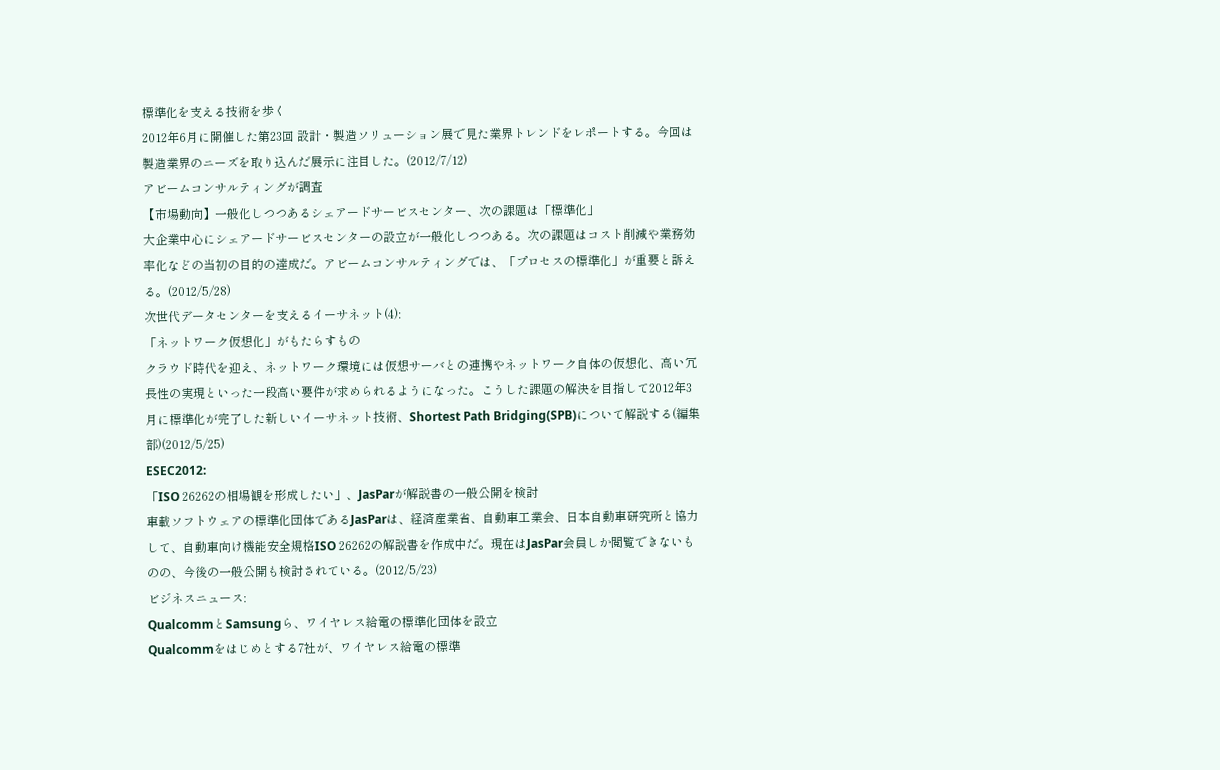標準化を支える技術を歩く
2012年6月に開催した第23回 設計・製造ソリューション展で見た業界トレンドをレポートする。今回は製造業界のニーズを取り込んだ展示に注目した。(2012/7/12)
アビームコンサルティングが調査
【市場動向】一般化しつつあるシェアードサービスセンター、次の課題は「標準化」
大企業中心にシェアードサービスセンターの設立が一般化しつつある。次の課題はコスト削減や業務効率化などの当初の目的の達成だ。アビームコンサルティングでは、「プロセスの標準化」が重要と訴える。(2012/5/28)
次世代データセンターを支えるイーサネット(4):
「ネットワーク仮想化」がもたらすもの
クラウド時代を迎え、ネットワーク環境には仮想サーバとの連携やネットワーク自体の仮想化、高い冗長性の実現といった一段高い要件が求められるようになった。こうした課題の解決を目指して2012年3月に標準化が完了した新しいイーサネット技術、Shortest Path Bridging(SPB)について解説する(編集部)(2012/5/25)
ESEC2012:
「ISO 26262の相場観を形成したい」、JasParが解説書の一般公開を検討
車載ソフトウェアの標準化団体であるJasParは、経済産業省、自動車工業会、日本自動車研究所と協力して、自動車向け機能安全規格ISO 26262の解説書を作成中だ。現在はJasPar会員しか閲覧できないものの、今後の一般公開も検討されている。(2012/5/23)
ビジネスニュース:
QualcommとSamsungら、ワイヤレス給電の標準化団体を設立
Qualcommをはじめとする7社が、ワイヤレス給電の標準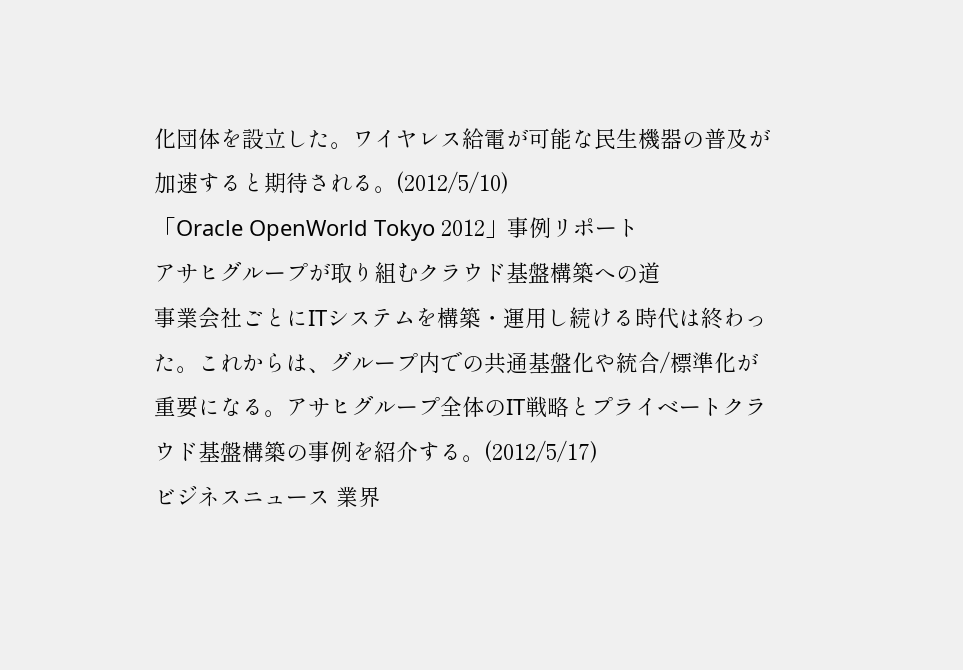化団体を設立した。ワイヤレス給電が可能な民生機器の普及が加速すると期待される。(2012/5/10)
「Oracle OpenWorld Tokyo 2012」事例リポート
アサヒグループが取り組むクラウド基盤構築への道
事業会社ごとにITシステムを構築・運用し続ける時代は終わった。これからは、グループ内での共通基盤化や統合/標準化が重要になる。アサヒグループ全体のIT戦略とプライベートクラウド基盤構築の事例を紹介する。(2012/5/17)
ビジネスニュース 業界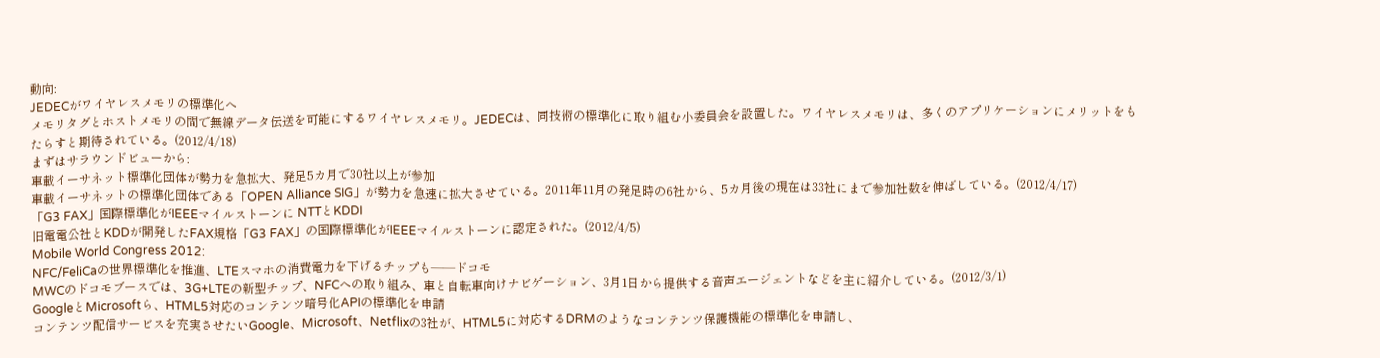動向:
JEDECがワイヤレスメモリの標準化へ
メモリタグとホストメモリの間で無線データ伝送を可能にするワイヤレスメモリ。JEDECは、同技術の標準化に取り組む小委員会を設置した。ワイヤレスメモリは、多くのアプリケーションにメリットをもたらすと期待されている。(2012/4/18)
まずはサラウンドビューから:
車載イーサネット標準化団体が勢力を急拡大、発足5カ月で30社以上が参加
車載イーサネットの標準化団体である「OPEN Alliance SIG」が勢力を急速に拡大させている。2011年11月の発足時の6社から、5カ月後の現在は33社にまで参加社数を伸ばしている。(2012/4/17)
「G3 FAX」国際標準化がIEEEマイルストーンに NTTとKDDI
旧電電公社とKDDが開発したFAX規格「G3 FAX」の国際標準化がIEEEマイルストーンに認定された。(2012/4/5)
Mobile World Congress 2012:
NFC/FeliCaの世界標準化を推進、LTEスマホの消費電力を下げるチップも――ドコモ
MWCのドコモブースでは、3G+LTEの新型チップ、NFCへの取り組み、車と自転車向けナビゲーション、3月1日から提供する音声エージェントなどを主に紹介している。(2012/3/1)
GoogleとMicrosoftら、HTML5対応のコンテンツ暗号化APIの標準化を申請
コンテンツ配信サービスを充実させたいGoogle、Microsoft、Netflixの3社が、HTML5に対応するDRMのようなコンテンツ保護機能の標準化を申請し、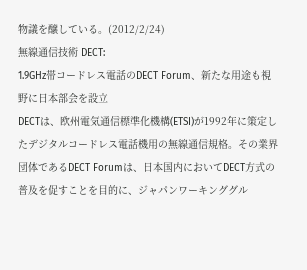物議を醸している。(2012/2/24)
無線通信技術 DECT:
1.9GHz帯コードレス電話のDECT Forum、新たな用途も視野に日本部会を設立
DECTは、欧州電気通信標準化機構(ETSI)が1992年に策定したデジタルコードレス電話機用の無線通信規格。その業界団体であるDECT Forumは、日本国内においてDECT方式の普及を促すことを目的に、ジャパンワーキンググル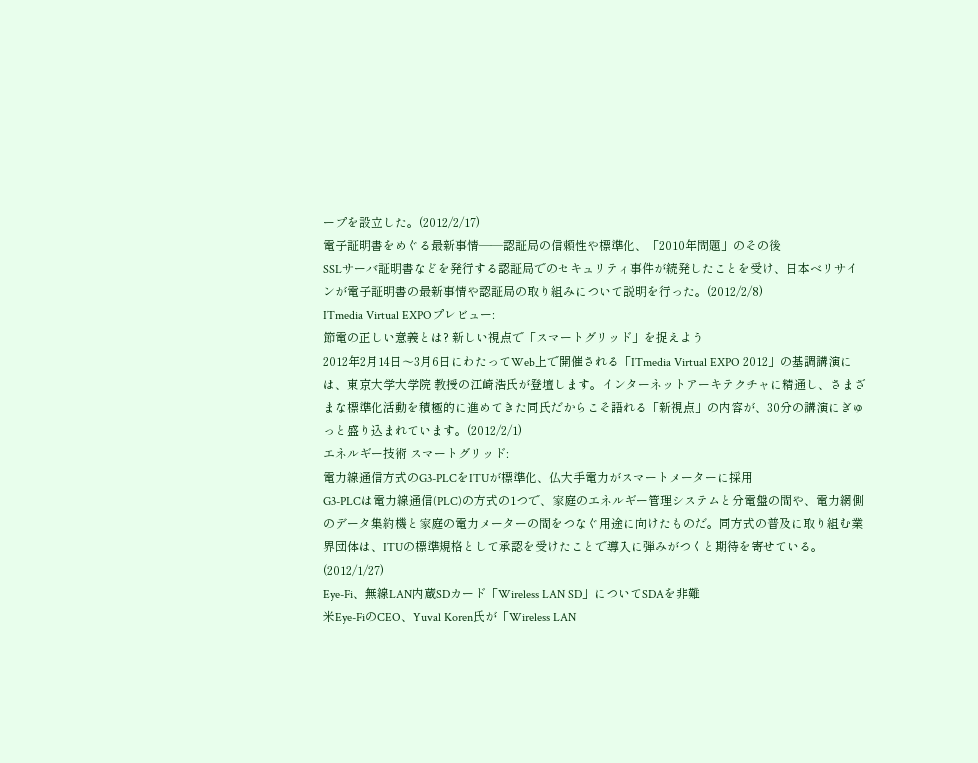ープを設立した。(2012/2/17)
電子証明書をめぐる最新事情――認証局の信頼性や標準化、「2010年問題」のその後
SSLサーバ証明書などを発行する認証局でのセキュリティ事件が続発したことを受け、日本ベリサインが電子証明書の最新事情や認証局の取り組みについて説明を行った。(2012/2/8)
ITmedia Virtual EXPOプレビュー:
節電の正しい意義とは? 新しい視点で「スマートグリッド」を捉えよう
2012年2月14日〜3月6日にわたってWeb上で開催される「ITmedia Virtual EXPO 2012」の基調講演には、東京大学大学院 教授の江崎浩氏が登壇します。インターネットアーキテクチャに精通し、さまざまな標準化活動を積極的に進めてきた同氏だからこそ語れる「新視点」の内容が、30分の講演にぎゅっと盛り込まれています。(2012/2/1)
エネルギー技術 スマートグリッド:
電力線通信方式のG3-PLCをITUが標準化、仏大手電力がスマートメーターに採用
G3-PLCは電力線通信(PLC)の方式の1つで、家庭のエネルギー管理システムと分電盤の間や、電力網側のデータ集約機と家庭の電力メーターの間をつなぐ用途に向けたものだ。同方式の普及に取り組む業界団体は、ITUの標準規格として承認を受けたことで導入に弾みがつくと期待を寄せている。(2012/1/27)
Eye-Fi、無線LAN内蔵SDカード「Wireless LAN SD」についてSDAを非難
米Eye-FiのCEO、Yuval Koren氏が「Wireless LAN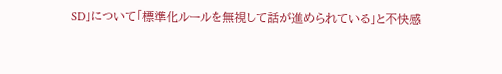SD」について「標準化ルールを無視して話が進められている」と不快感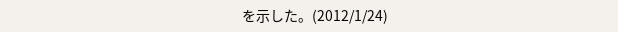を示した。(2012/1/24)